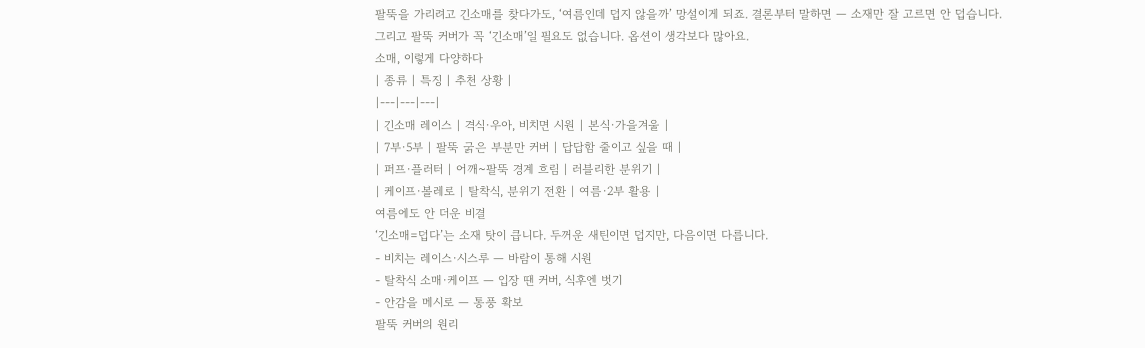팔뚝을 가리려고 긴소매를 찾다가도, ‘여름인데 덥지 않을까’ 망설이게 되죠. 결론부터 말하면 — 소재만 잘 고르면 안 덥습니다.
그리고 팔뚝 커버가 꼭 ‘긴소매’일 필요도 없습니다. 옵션이 생각보다 많아요.
소매, 이렇게 다양하다
| 종류 | 특징 | 추천 상황 |
|---|---|---|
| 긴소매 레이스 | 격식·우아, 비치면 시원 | 본식·가을겨울 |
| 7부·5부 | 팔뚝 굵은 부분만 커버 | 답답함 줄이고 싶을 때 |
| 퍼프·플러터 | 어깨~팔뚝 경계 흐림 | 러블리한 분위기 |
| 케이프·볼레로 | 탈착식, 분위기 전환 | 여름·2부 활용 |
여름에도 안 더운 비결
‘긴소매=덥다’는 소재 탓이 큽니다. 두꺼운 새틴이면 덥지만, 다음이면 다릅니다.
- 비치는 레이스·시스루 — 바람이 통해 시원
- 탈착식 소매·케이프 — 입장 땐 커버, 식후엔 벗기
- 안감을 메시로 — 통풍 확보
팔뚝 커버의 원리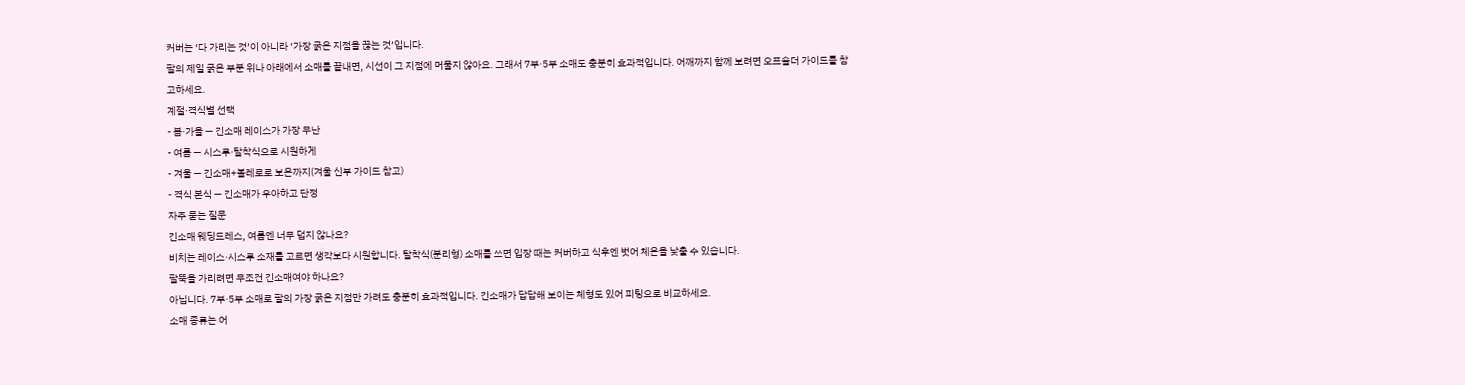커버는 ‘다 가리는 것’이 아니라 ‘가장 굵은 지점을 끊는 것’입니다.
팔의 제일 굵은 부분 위나 아래에서 소매를 끝내면, 시선이 그 지점에 머물지 않아요. 그래서 7부·5부 소매도 충분히 효과적입니다. 어깨까지 함께 보려면 오프숄더 가이드를 참고하세요.
계절·격식별 선택
- 봄·가을 — 긴소매 레이스가 가장 무난
- 여름 — 시스루·탈착식으로 시원하게
- 겨울 — 긴소매+볼레로로 보온까지(겨울 신부 가이드 참고)
- 격식 본식 — 긴소매가 우아하고 단정
자주 묻는 질문
긴소매 웨딩드레스, 여름엔 너무 덥지 않나요?
비치는 레이스·시스루 소재를 고르면 생각보다 시원합니다. 탈착식(분리형) 소매를 쓰면 입장 때는 커버하고 식후엔 벗어 체온을 낮출 수 있습니다.
팔뚝을 가리려면 무조건 긴소매여야 하나요?
아닙니다. 7부·5부 소매로 팔의 가장 굵은 지점만 가려도 충분히 효과적입니다. 긴소매가 답답해 보이는 체형도 있어 피팅으로 비교하세요.
소매 종류는 어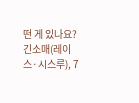떤 게 있나요?
긴소매(레이스·시스루), 7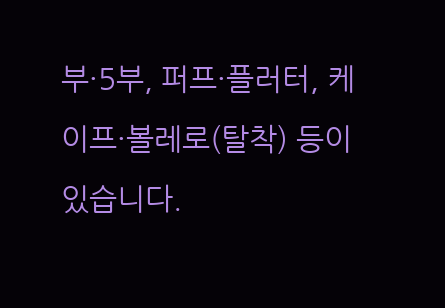부·5부, 퍼프·플러터, 케이프·볼레로(탈착) 등이 있습니다.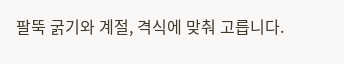팔뚝 굵기와 계절, 격식에 맞춰 고릅니다.